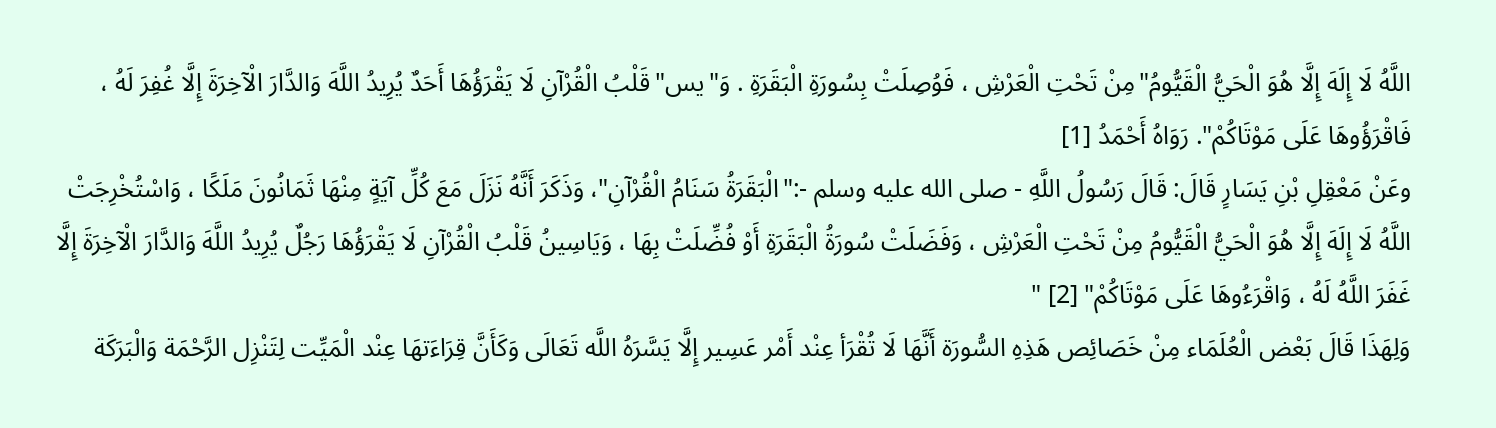اللَّهُ لَا إِلَهَ إِلَّا هُوَ الْحَيُّ الْقَيُّومُ"مِنْ تَحْتِ الْعَرْشِ ، فَوُصِلَتْ بِسُورَةِ الْبَقَرَةِ . وَ"يس"قَلْبُ الْقُرْآنِ لَا يَقْرَؤُهَا أَحَدٌ يُرِيدُ اللَّهَ وَالدَّارَ الْآخِرَةَ إِلَّا غُفِرَ لَهُ ، فَاقْرَؤُوهَا عَلَى مَوْتَاكُمْ". رَوَاهُ أَحْمَدُ [1]
وعَنْ مَعْقِلِ بْنِ يَسَارٍ قَالَ: قَالَ رَسُولُ اللَّهِ - صلى الله عليه وسلم -:"الْبَقَرَةُ سَنَامُ الْقُرْآنِ"، وَذَكَرَ أَنَّهُ نَزَلَ مَعَ كُلِّ آيَةٍ مِنْهَا ثَمَانُونَ مَلَكًا ، وَاسْتُخْرِجَتْ اللَّهُ لَا إِلَهَ إِلَّا هُوَ الْحَيُّ الْقَيُّومُ مِنْ تَحْتِ الْعَرْشِ ، وَفَضَلَتْ سُورَةُ الْبَقَرَةِ أَوْ فُضِّلَتْ بِهَا ، وَيَاسِينُ قَلْبُ الْقُرْآنِ لَا يَقْرَؤُهَا رَجُلٌ يُرِيدُ اللَّهَ وَالدَّارَ الْآخِرَةَ إِلَّا غَفَرَ اللَّهُ لَهُ ، وَاقْرَءُوهَا عَلَى مَوْتَاكُمْ" [2] "
وَلِهَذَا قَالَ بَعْض الْعُلَمَاء مِنْ خَصَائِص هَذِهِ السُّورَة أَنَّهَا لَا تُقْرَأ عِنْد أَمْر عَسِير إِلَّا يَسَّرَهُ اللَّه تَعَالَى وَكَأَنَّ قِرَاءَتهَا عِنْد الْمَيِّت لِتَنْزِل الرَّحْمَة وَالْبَرَكَة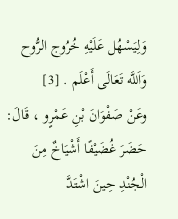وَلِيَسْهُل عَلَيْهِ خُرُوج الرُّوح وَاَللَّه تَعَالَى أَعْلَم . [3]
وعَنْ صَفْوَانَ بْنِ عَمْرٍو ، قَالَ: حَضَرَ غُضَيْفًا أَشْيَاخٌ مِنَ الْجُنْدِ حِينَ اشْتَدَّ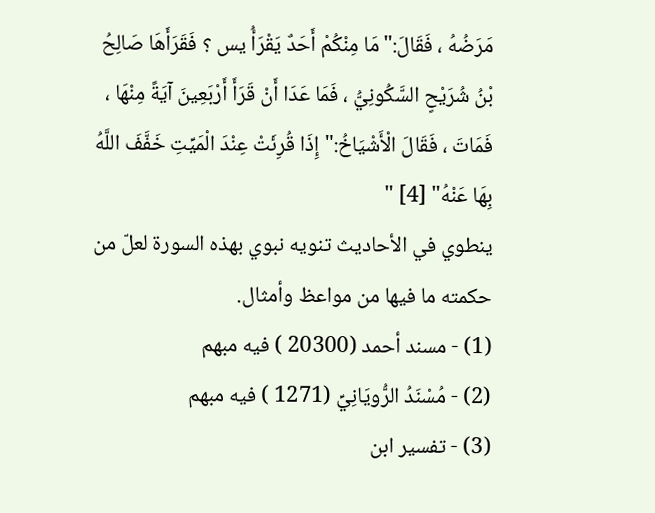مَرَضُهُ ، فَقَالَ:"مَا مِنْكُمْ أَحَدٌ يَقْرَأُ يس ؟ فَقَرَأَهَا صَالِحُ بْنُ شُرَيْحٍ السَّكُونِيُّ ، فَمَا عَدَا أَنْ قَرَأَ أَرْبَعِينَ آيَةً مِنْهَا ، فَمَاتَ ، فَقَالَ الْأَشْيَاخُ:"إِذَا قُرِئَتْ عِنْدَ الْمَيِّتِ خَفَّفَ اللَّهُ بِهَا عَنْهُ" [4] "
ينطوي في الأحاديث تنويه نبوي بهذه السورة لعلّ من حكمته ما فيها من مواعظ وأمثال.
(1) - مسند أحمد (20300 ) فيه مبهم
(2) - مُسْنَدُ الرُّويَانِيِّ (1271 ) فيه مبهم
(3) - تفسير ابن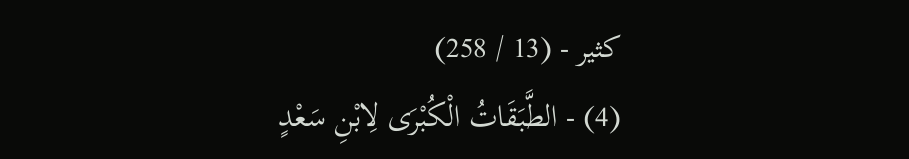كثير - (13 / 258)
(4) - الطَّبَقَاتُ الْكُبْرَى لِابْنِ سَعْدٍ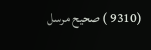(9310 ) صحيح مرسل